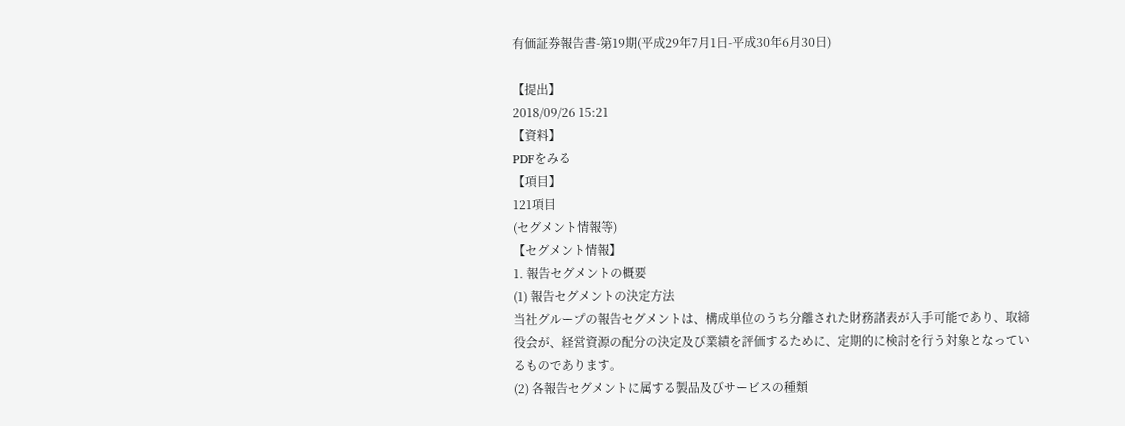有価証券報告書-第19期(平成29年7月1日-平成30年6月30日)

【提出】
2018/09/26 15:21
【資料】
PDFをみる
【項目】
121項目
(セグメント情報等)
【セグメント情報】
1. 報告セグメントの概要
(1) 報告セグメントの決定方法
当社グループの報告セグメントは、構成単位のうち分離された財務諸表が入手可能であり、取締役会が、経営資源の配分の決定及び業績を評価するために、定期的に検討を行う対象となっているものであります。
(2) 各報告セグメントに属する製品及びサービスの種類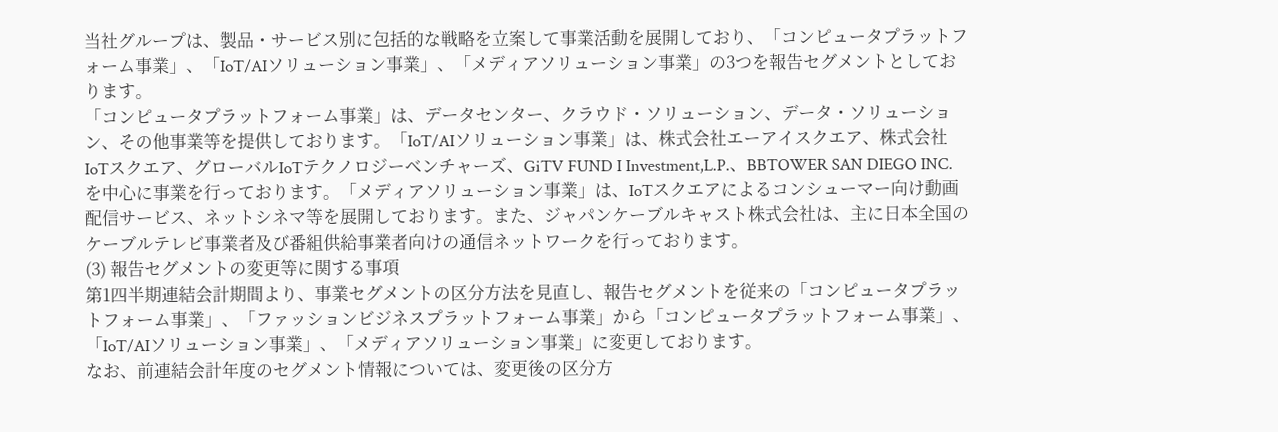当社グループは、製品・サービス別に包括的な戦略を立案して事業活動を展開しており、「コンピュータプラットフォーム事業」、「IoT/AIソリューション事業」、「メディアソリューション事業」の3つを報告セグメントとしております。
「コンピュータプラットフォーム事業」は、データセンター、クラウド・ソリューション、データ・ソリューション、その他事業等を提供しております。「IoT/AIソリューション事業」は、株式会社エーアイスクエア、株式会社IoTスクエア、グローバルIoTテクノロジーベンチャーズ、GiTV FUND I Investment,L.P.、BBTOWER SAN DIEGO INC.を中心に事業を行っております。「メディアソリューション事業」は、IoTスクエアによるコンシューマー向け動画配信サービス、ネットシネマ等を展開しております。また、ジャパンケーブルキャスト株式会社は、主に日本全国のケーブルテレビ事業者及び番組供給事業者向けの通信ネットワークを行っております。
(3) 報告セグメントの変更等に関する事項
第1四半期連結会計期間より、事業セグメントの区分方法を見直し、報告セグメントを従来の「コンピュータプラットフォーム事業」、「ファッションビジネスプラットフォーム事業」から「コンピュータプラットフォーム事業」、「IoT/AIソリューション事業」、「メディアソリューション事業」に変更しております。
なお、前連結会計年度のセグメント情報については、変更後の区分方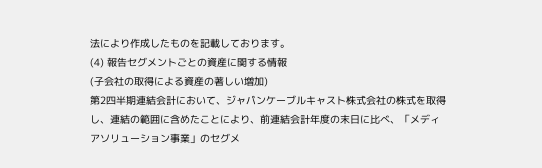法により作成したものを記載しております。
(4) 報告セグメントごとの資産に関する情報
(子会社の取得による資産の著しい増加)
第2四半期連結会計において、ジャパンケーブルキャスト株式会社の株式を取得し、連結の範囲に含めたことにより、前連結会計年度の末日に比べ、「メディアソリューション事業」のセグメ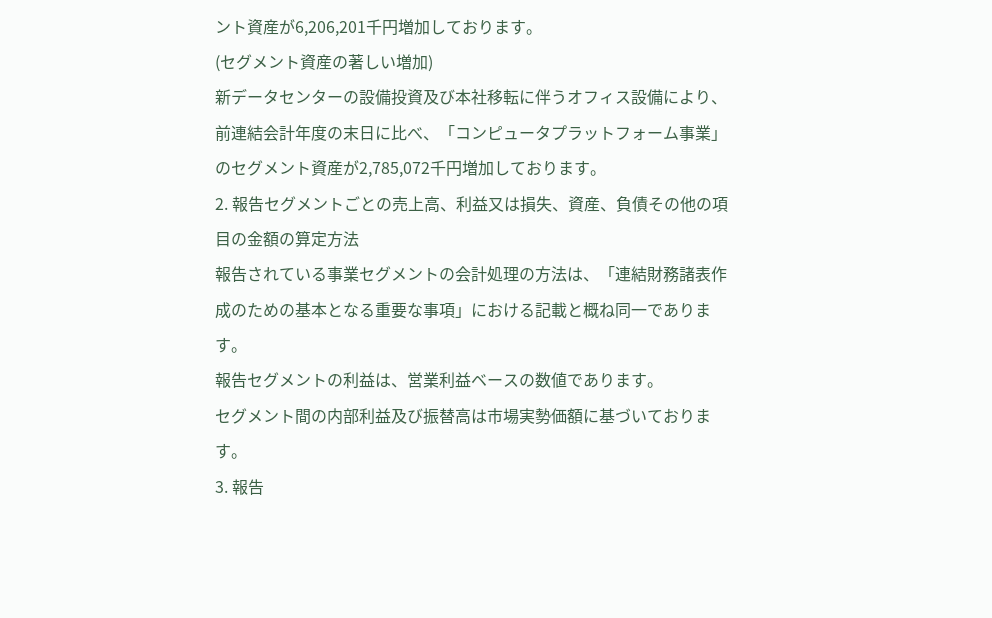ント資産が6,206,201千円増加しております。
(セグメント資産の著しい増加)
新データセンターの設備投資及び本社移転に伴うオフィス設備により、前連結会計年度の末日に比べ、「コンピュータプラットフォーム事業」のセグメント資産が2,785,072千円増加しております。
2. 報告セグメントごとの売上高、利益又は損失、資産、負債その他の項目の金額の算定方法
報告されている事業セグメントの会計処理の方法は、「連結財務諸表作成のための基本となる重要な事項」における記載と概ね同一であります。
報告セグメントの利益は、営業利益ベースの数値であります。
セグメント間の内部利益及び振替高は市場実勢価額に基づいております。
3. 報告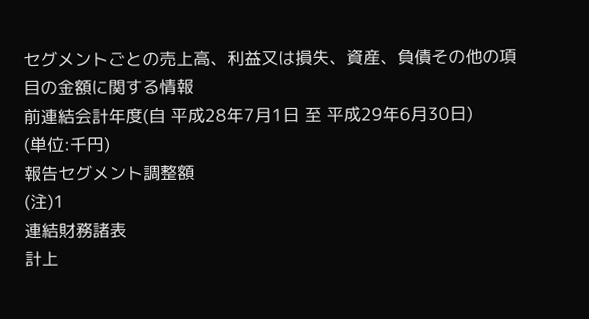セグメントごとの売上高、利益又は損失、資産、負債その他の項目の金額に関する情報
前連結会計年度(自 平成28年7月1日 至 平成29年6月30日)
(単位:千円)
報告セグメント調整額
(注)1
連結財務諸表
計上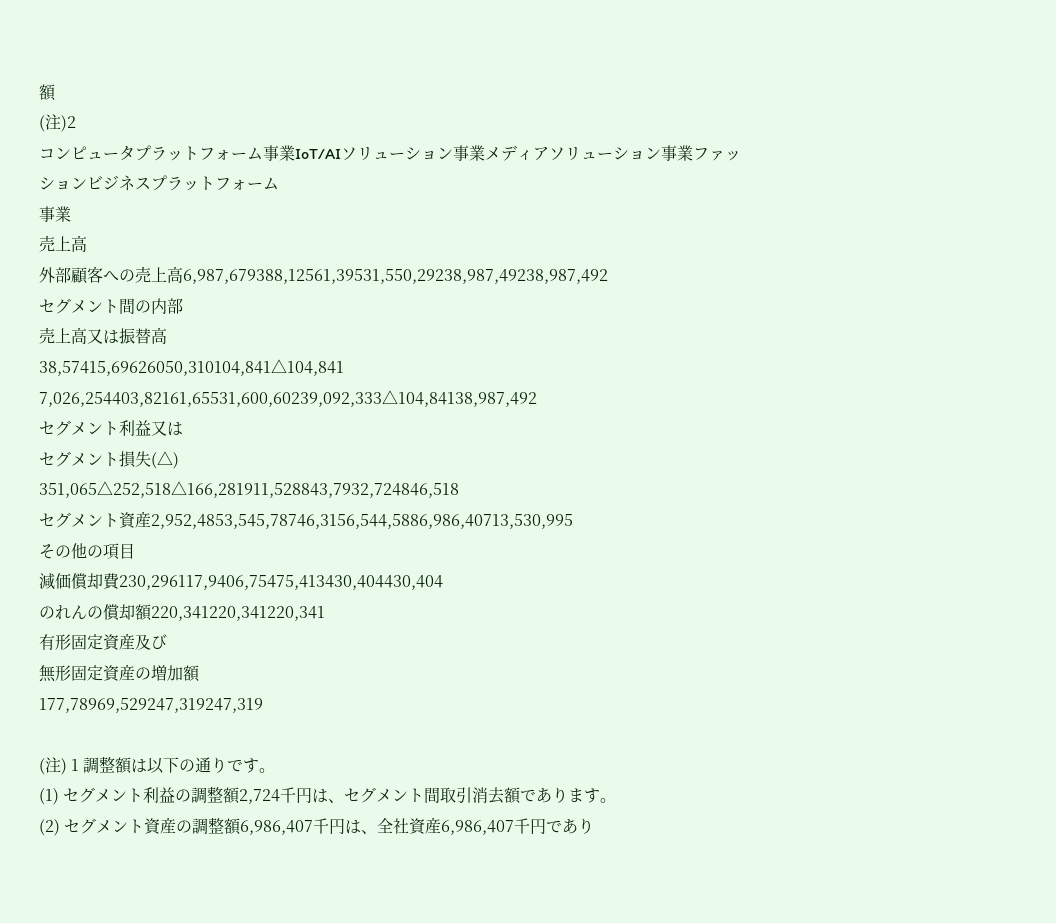額
(注)2
コンピュータプラットフォーム事業IoT/AIソリューション事業メディアソリューション事業ファッションビジネスプラットフォーム
事業
売上高
外部顧客への売上高6,987,679388,12561,39531,550,29238,987,49238,987,492
セグメント間の内部
売上高又は振替高
38,57415,69626050,310104,841△104,841
7,026,254403,82161,65531,600,60239,092,333△104,84138,987,492
セグメント利益又は
セグメント損失(△)
351,065△252,518△166,281911,528843,7932,724846,518
セグメント資産2,952,4853,545,78746,3156,544,5886,986,40713,530,995
その他の項目
減価償却費230,296117,9406,75475,413430,404430,404
のれんの償却額220,341220,341220,341
有形固定資産及び
無形固定資産の増加額
177,78969,529247,319247,319

(注) 1 調整額は以下の通りです。
(1) セグメント利益の調整額2,724千円は、セグメント間取引消去額であります。
(2) セグメント資産の調整額6,986,407千円は、全社資産6,986,407千円であり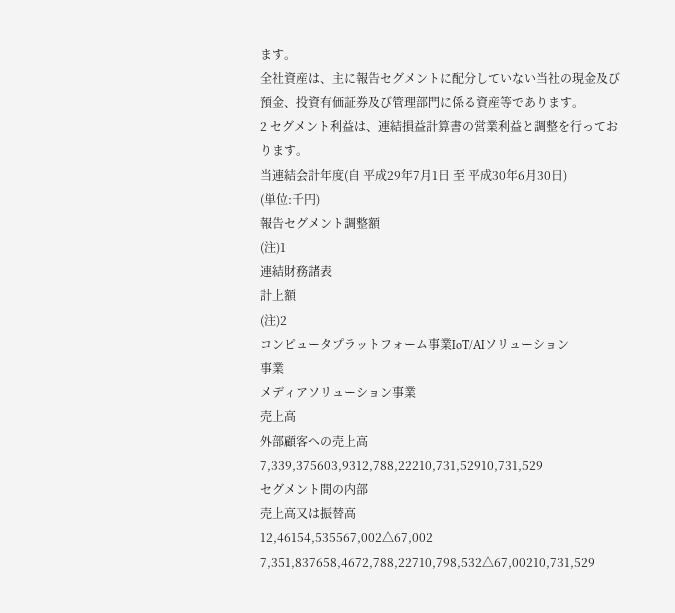ます。
全社資産は、主に報告セグメントに配分していない当社の現金及び預金、投資有価証券及び管理部門に係る資産等であります。
2 セグメント利益は、連結損益計算書の営業利益と調整を行っております。
当連結会計年度(自 平成29年7月1日 至 平成30年6月30日)
(単位:千円)
報告セグメント調整額
(注)1
連結財務諸表
計上額
(注)2
コンピュータプラットフォーム事業IoT/AIソリューション
事業
メディアソリューション事業
売上高
外部顧客への売上高7,339,375603,9312,788,22210,731,52910,731,529
セグメント間の内部
売上高又は振替高
12,46154,535567,002△67,002
7,351,837658,4672,788,22710,798,532△67,00210,731,529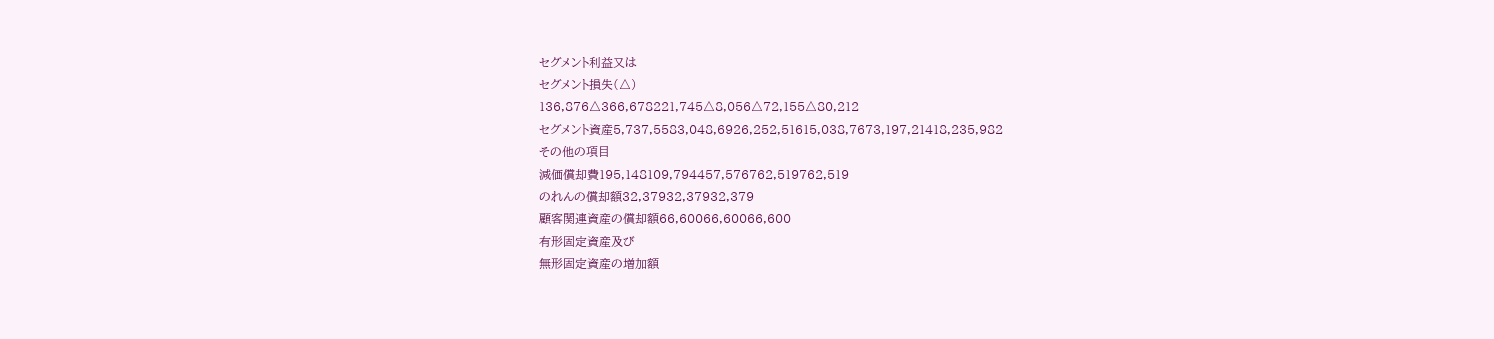セグメント利益又は
セグメント損失(△)
136,876△366,678221,745△8,056△72,155△80,212
セグメント資産5,737,5583,048,6926,252,51615,038,7673,197,21418,235,982
その他の項目
減価償却費195,148109,794457,576762,519762,519
のれんの償却額32,37932,37932,379
顧客関連資産の償却額66,60066,60066,600
有形固定資産及び
無形固定資産の増加額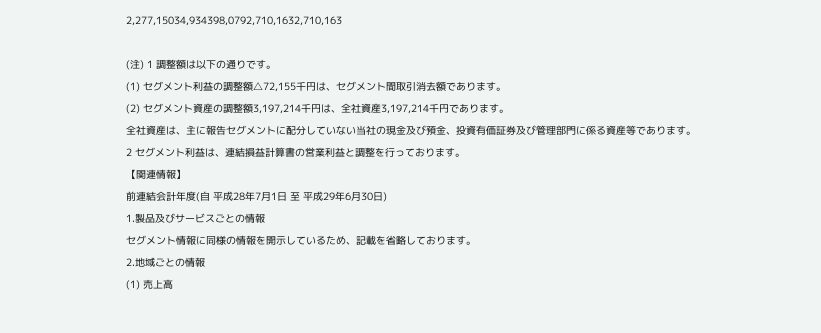2,277,15034,934398,0792,710,1632,710,163

(注) 1 調整額は以下の通りです。
(1) セグメント利益の調整額△72,155千円は、セグメント間取引消去額であります。
(2) セグメント資産の調整額3,197,214千円は、全社資産3,197,214千円であります。
全社資産は、主に報告セグメントに配分していない当社の現金及び預金、投資有価証券及び管理部門に係る資産等であります。
2 セグメント利益は、連結損益計算書の営業利益と調整を行っております。
【関連情報】
前連結会計年度(自 平成28年7月1日 至 平成29年6月30日)
1.製品及びサービスごとの情報
セグメント情報に同様の情報を開示しているため、記載を省略しております。
2.地域ごとの情報
(1) 売上高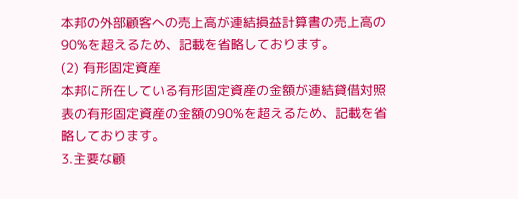本邦の外部顧客への売上高が連結損益計算書の売上高の90%を超えるため、記載を省略しております。
(2) 有形固定資産
本邦に所在している有形固定資産の金額が連結貸借対照表の有形固定資産の金額の90%を超えるため、記載を省略しております。
3.主要な顧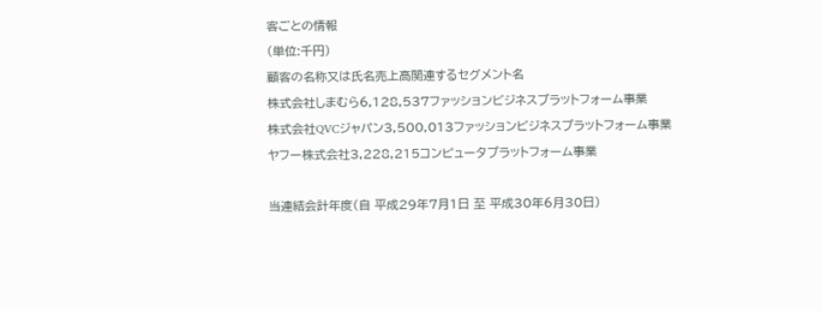客ごとの情報
(単位:千円)
顧客の名称又は氏名売上高関連するセグメント名
株式会社しまむら6,128,537ファッションビジネスプラットフォーム事業
株式会社QVCジャパン3,500,013ファッションビジネスプラットフォーム事業
ヤフー株式会社3,228,215コンピュータプラットフォーム事業

当連結会計年度(自 平成29年7月1日 至 平成30年6月30日)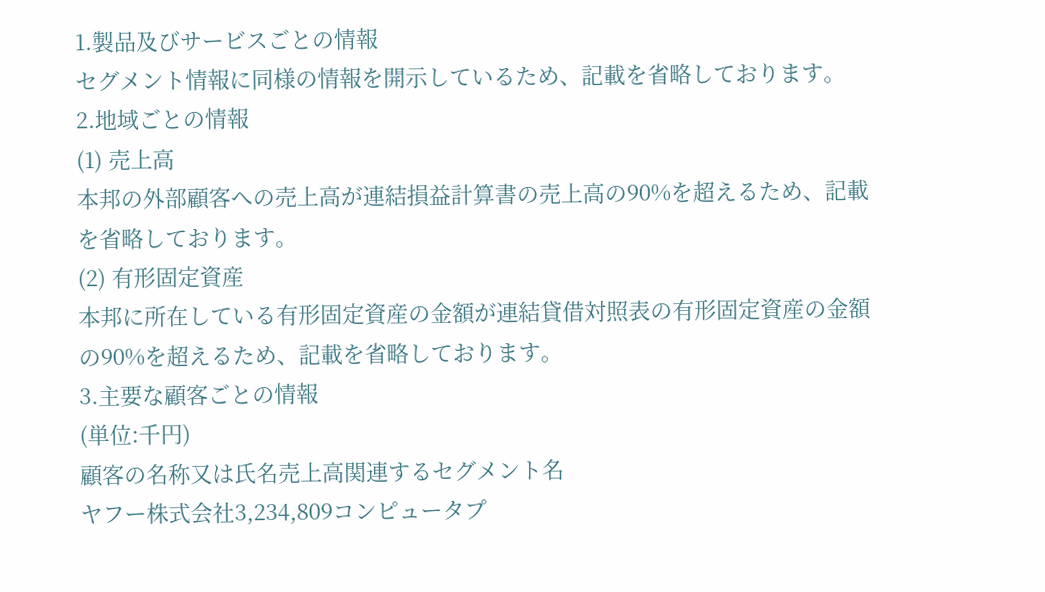1.製品及びサービスごとの情報
セグメント情報に同様の情報を開示しているため、記載を省略しております。
2.地域ごとの情報
(1) 売上高
本邦の外部顧客への売上高が連結損益計算書の売上高の90%を超えるため、記載を省略しております。
(2) 有形固定資産
本邦に所在している有形固定資産の金額が連結貸借対照表の有形固定資産の金額の90%を超えるため、記載を省略しております。
3.主要な顧客ごとの情報
(単位:千円)
顧客の名称又は氏名売上高関連するセグメント名
ヤフー株式会社3,234,809コンピュータプ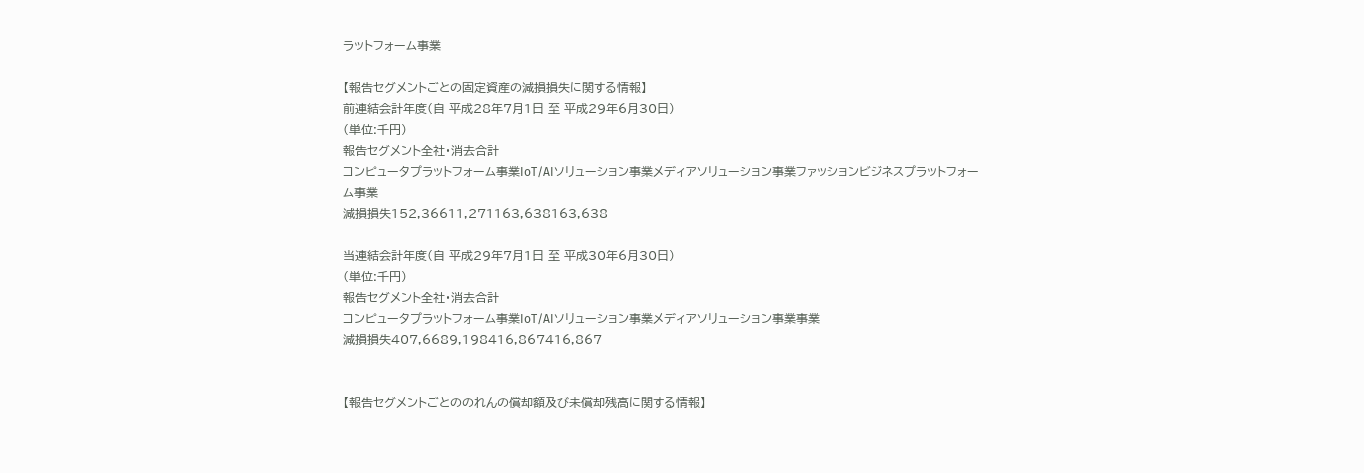ラットフォーム事業

【報告セグメントごとの固定資産の減損損失に関する情報】
前連結会計年度(自 平成28年7月1日 至 平成29年6月30日)
(単位:千円)
報告セグメント全社・消去合計
コンピュータプラットフォーム事業IoT/AIソリューション事業メディアソリューション事業ファッションビジネスプラットフォーム事業
減損損失152,36611,271163,638163,638

当連結会計年度(自 平成29年7月1日 至 平成30年6月30日)
(単位:千円)
報告セグメント全社・消去合計
コンピュータプラットフォーム事業IoT/AIソリューション事業メディアソリューション事業事業
減損損失407,6689,198416,867416,867


【報告セグメントごとののれんの償却額及び未償却残高に関する情報】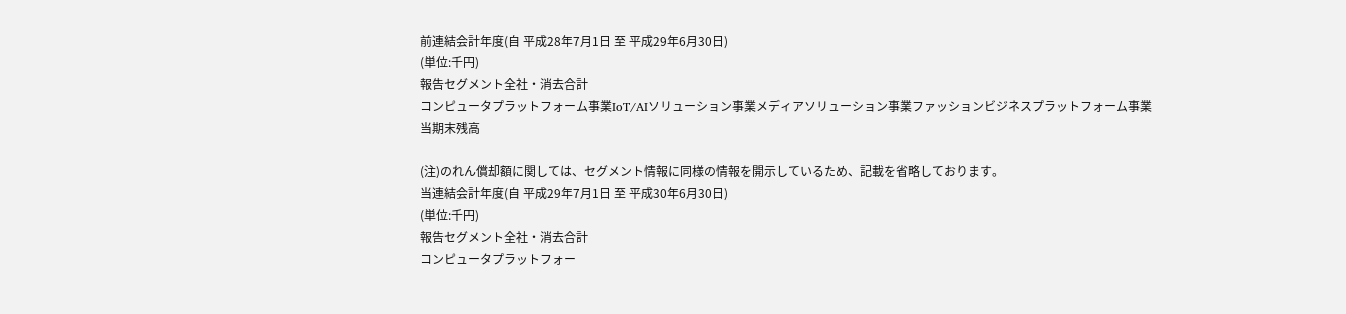前連結会計年度(自 平成28年7月1日 至 平成29年6月30日)
(単位:千円)
報告セグメント全社・消去合計
コンピュータプラットフォーム事業IoT/AIソリューション事業メディアソリューション事業ファッションビジネスプラットフォーム事業
当期末残高

(注)のれん償却額に関しては、セグメント情報に同様の情報を開示しているため、記載を省略しております。
当連結会計年度(自 平成29年7月1日 至 平成30年6月30日)
(単位:千円)
報告セグメント全社・消去合計
コンピュータプラットフォー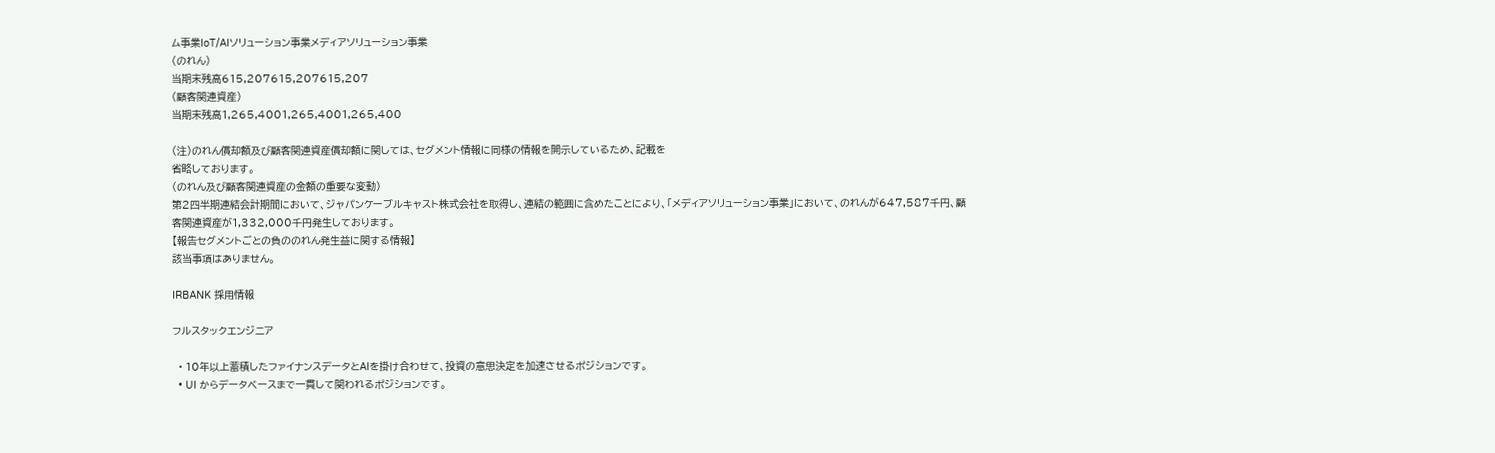ム事業IoT/AIソリューション事業メディアソリューション事業
(のれん)
当期末残高615,207615,207615,207
(顧客関連資産)
当期末残高1,265,4001,265,4001,265,400

(注)のれん償却額及び顧客関連資産償却額に関しては、セグメント情報に同様の情報を開示しているため、記載を
省略しております。
(のれん及び顧客関連資産の金額の重要な変動)
第2四半期連結会計期間において、ジャパンケーブルキャスト株式会社を取得し、連結の範囲に含めたことにより、「メディアソリューション事業」において、のれんが647,587千円、顧客関連資産が1,332,000千円発生しております。
【報告セグメントごとの負ののれん発生益に関する情報】
該当事項はありません。

IRBANK 採用情報

フルスタックエンジニア

  • 10年以上蓄積したファイナンスデータとAIを掛け合わせて、投資の意思決定を加速させるポジションです。
  • UI からデータベースまで一貫して関われるポジションです。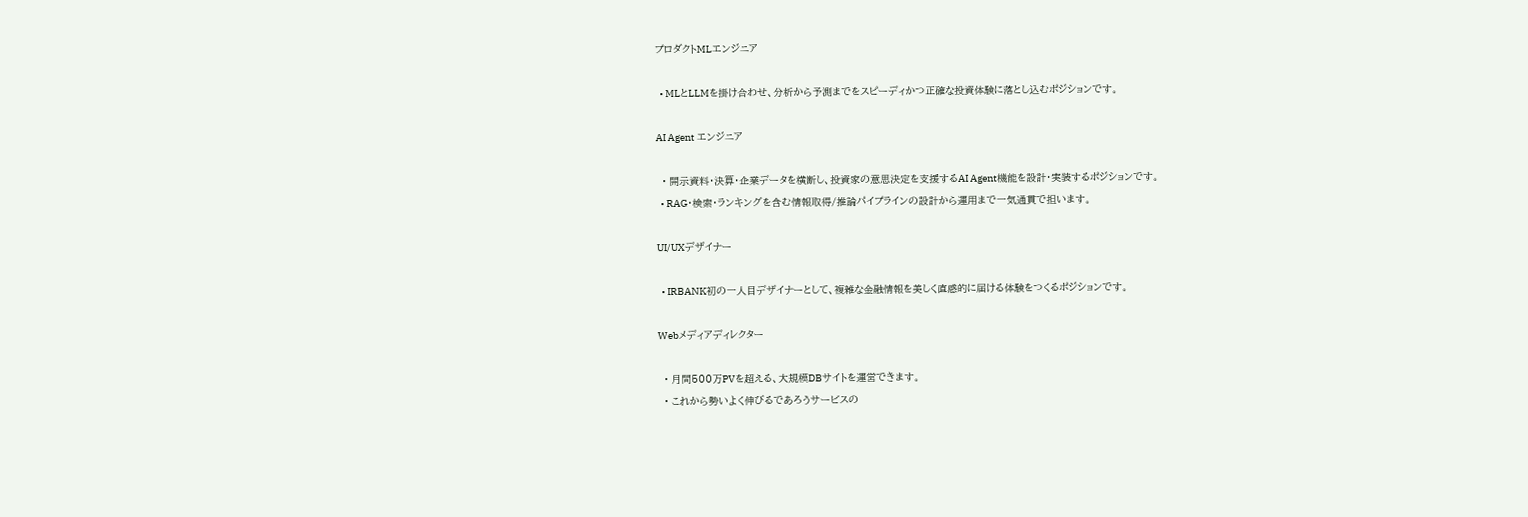プロダクトMLエンジニア

  • MLとLLMを掛け合わせ、分析から予測までをスピーディかつ正確な投資体験に落とし込むポジションです。

AI Agent エンジニア

  • 開示資料・決算・企業データを横断し、投資家の意思決定を支援するAI Agent機能を設計・実装するポジションです。
  • RAG・検索・ランキングを含む情報取得/推論パイプラインの設計から運用まで一気通貫で担います。

UI/UXデザイナー

  • IRBANK初の一人目デザイナーとして、複雑な金融情報を美しく直感的に届ける体験をつくるポジションです。

Webメディアディレクター

  • 月間500万PVを超える、大規模DBサイトを運営できます。
  • これから勢いよく伸びるであろうサービスの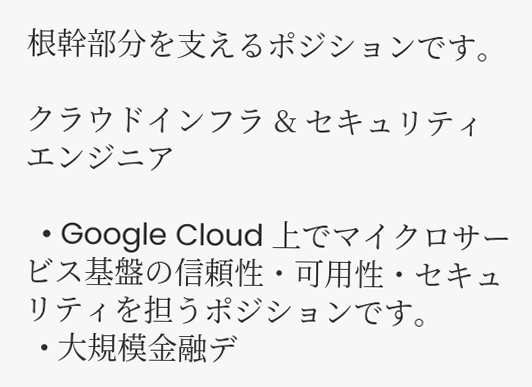根幹部分を支えるポジションです。

クラウドインフラ & セキュリティエンジニア

  • Google Cloud 上でマイクロサービス基盤の信頼性・可用性・セキュリティを担うポジションです。
  • 大規模金融デ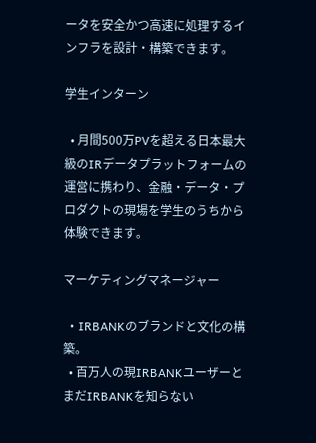ータを安全かつ高速に処理するインフラを設計・構築できます。

学生インターン

  • 月間500万PVを超える日本最大級のIRデータプラットフォームの運営に携わり、金融・データ・プロダクトの現場を学生のうちから体験できます。

マーケティングマネージャー

  • IRBANKのブランドと文化の構築。
  • 百万人の現IRBANKユーザーとまだIRBANKを知らない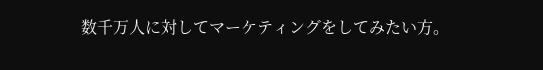数千万人に対してマーケティングをしてみたい方。